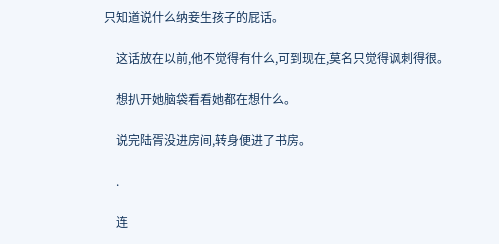只知道说什么纳妾生孩子的屁话。

    这话放在以前,他不觉得有什么,可到现在,莫名只觉得讽刺得很。

    想扒开她脑袋看看她都在想什么。

    说完陆胥没进房间,转身便进了书房。

    .

    连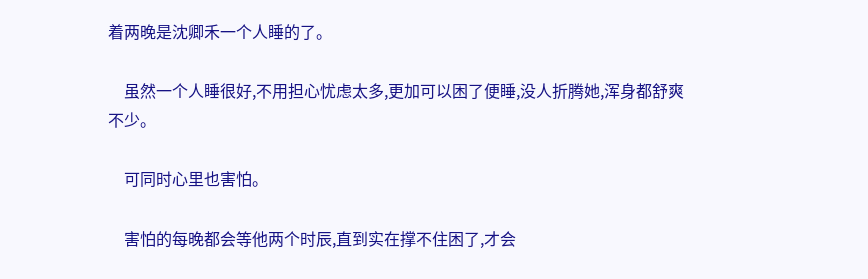着两晚是沈卿禾一个人睡的了。

    虽然一个人睡很好,不用担心忧虑太多,更加可以困了便睡,没人折腾她,浑身都舒爽不少。

    可同时心里也害怕。

    害怕的每晚都会等他两个时辰,直到实在撑不住困了,才会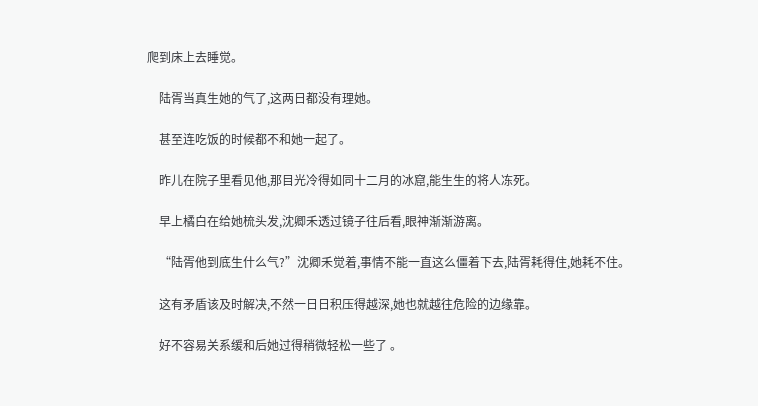爬到床上去睡觉。

    陆胥当真生她的气了,这两日都没有理她。

    甚至连吃饭的时候都不和她一起了。

    昨儿在院子里看见他,那目光冷得如同十二月的冰窟,能生生的将人冻死。

    早上橘白在给她梳头发,沈卿禾透过镜子往后看,眼神渐渐游离。

    “陆胥他到底生什么气?”沈卿禾觉着,事情不能一直这么僵着下去,陆胥耗得住,她耗不住。

    这有矛盾该及时解决,不然一日日积压得越深,她也就越往危险的边缘靠。

    好不容易关系缓和后她过得稍微轻松一些了 。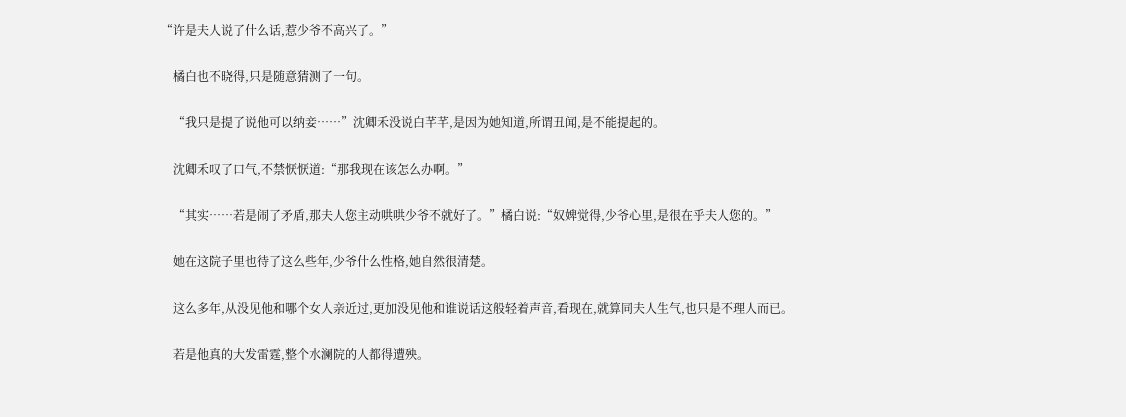“许是夫人说了什么话,惹少爷不高兴了。”

    橘白也不晓得,只是随意猜测了一句。

    “我只是提了说他可以纳妾……”沈卿禾没说白芊芊,是因为她知道,所谓丑闻,是不能提起的。

    沈卿禾叹了口气,不禁恹恹道:“那我现在该怎么办啊。”

    “其实……若是闹了矛盾,那夫人您主动哄哄少爷不就好了。”橘白说:“奴婢觉得,少爷心里,是很在乎夫人您的。”

    她在这院子里也待了这么些年,少爷什么性格,她自然很清楚。

    这么多年,从没见他和哪个女人亲近过,更加没见他和谁说话这般轻着声音,看现在,就算同夫人生气,也只是不理人而已。

    若是他真的大发雷霆,整个水澜院的人都得遭殃。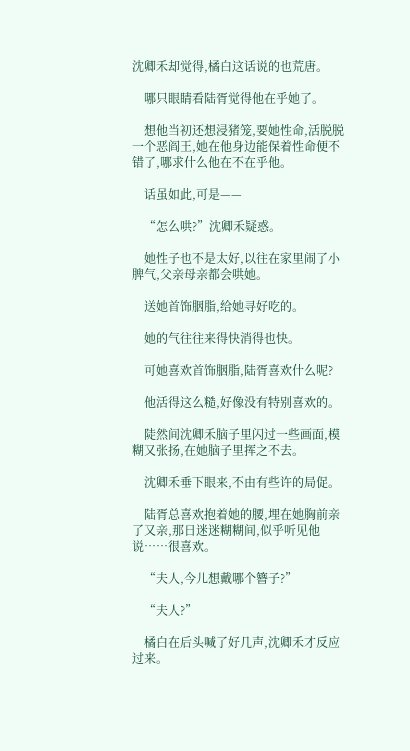沈卿禾却觉得,橘白这话说的也荒唐。

    哪只眼睛看陆胥觉得他在乎她了。

    想他当初还想浸猪笼,要她性命,活脱脱一个恶阎王,她在他身边能保着性命便不错了,哪求什么他在不在乎他。

    话虽如此,可是——

    “怎么哄?”沈卿禾疑惑。

    她性子也不是太好,以往在家里闹了小脾气,父亲母亲都会哄她。

    送她首饰胭脂,给她寻好吃的。

    她的气往往来得快消得也快。

    可她喜欢首饰胭脂,陆胥喜欢什么呢?

    他活得这么糙,好像没有特别喜欢的。

    陡然间沈卿禾脑子里闪过一些画面,模糊又张扬,在她脑子里挥之不去。

    沈卿禾垂下眼来,不由有些许的局促。

    陆胥总喜欢抱着她的腰,埋在她胸前亲了又亲,那日迷迷糊糊间,似乎听见他说……很喜欢。

    “夫人,今儿想戴哪个簪子?”

    “夫人?”

    橘白在后头喊了好几声,沈卿禾才反应过来。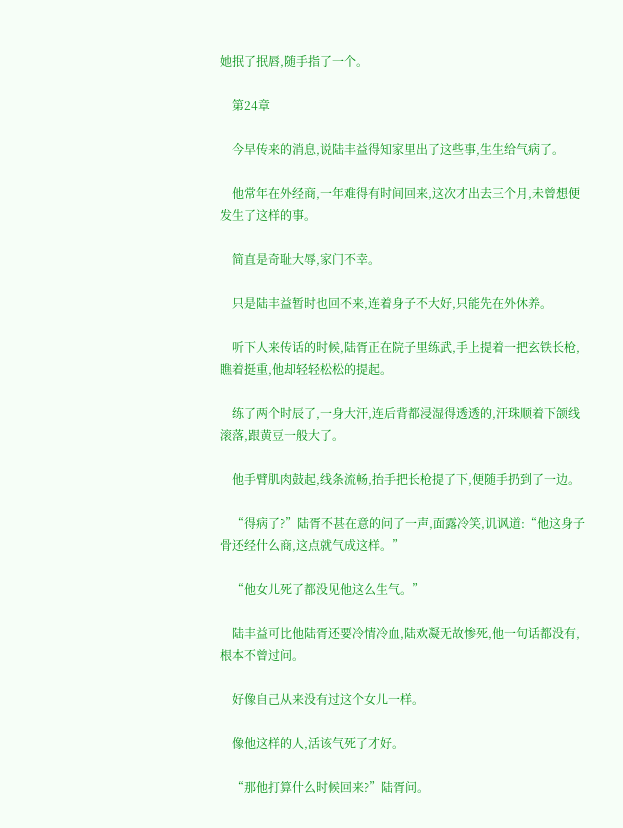她抿了抿唇,随手指了一个。

    第24章

    今早传来的消息,说陆丰益得知家里出了这些事,生生给气病了。

    他常年在外经商,一年难得有时间回来,这次才出去三个月,未曾想便发生了这样的事。

    简直是奇耻大辱,家门不幸。

    只是陆丰益暂时也回不来,连着身子不大好,只能先在外休养。

    听下人来传话的时候,陆胥正在院子里练武,手上提着一把玄铁长枪,瞧着挺重,他却轻轻松松的提起。

    练了两个时辰了,一身大汗,连后背都浸湿得透透的,汗珠顺着下颌线滚落,跟黄豆一般大了。

    他手臂肌肉鼓起,线条流畅,抬手把长枪提了下,便随手扔到了一边。

    “得病了?”陆胥不甚在意的问了一声,面露冷笑,讥讽道:“他这身子骨还经什么商,这点就气成这样。”

    “他女儿死了都没见他这么生气。”

    陆丰益可比他陆胥还要冷情冷血,陆欢凝无故惨死,他一句话都没有,根本不曾过问。

    好像自己从来没有过这个女儿一样。

    像他这样的人,活该气死了才好。

    “那他打算什么时候回来?”陆胥问。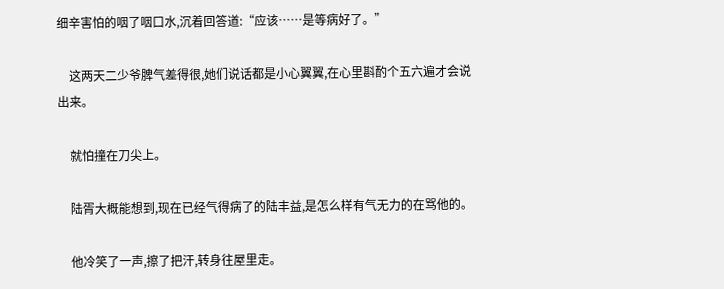细辛害怕的咽了咽口水,沉着回答道:“应该……是等病好了。”

    这两天二少爷脾气差得很,她们说话都是小心翼翼,在心里斟酌个五六遍才会说出来。

    就怕撞在刀尖上。

    陆胥大概能想到,现在已经气得病了的陆丰益,是怎么样有气无力的在骂他的。

    他冷笑了一声,擦了把汗,转身往屋里走。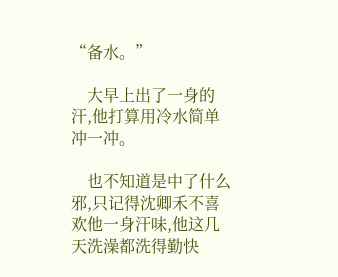“备水。”

    大早上出了一身的汗,他打算用冷水简单冲一冲。

    也不知道是中了什么邪,只记得沈卿禾不喜欢他一身汗味,他这几天洗澡都洗得勤快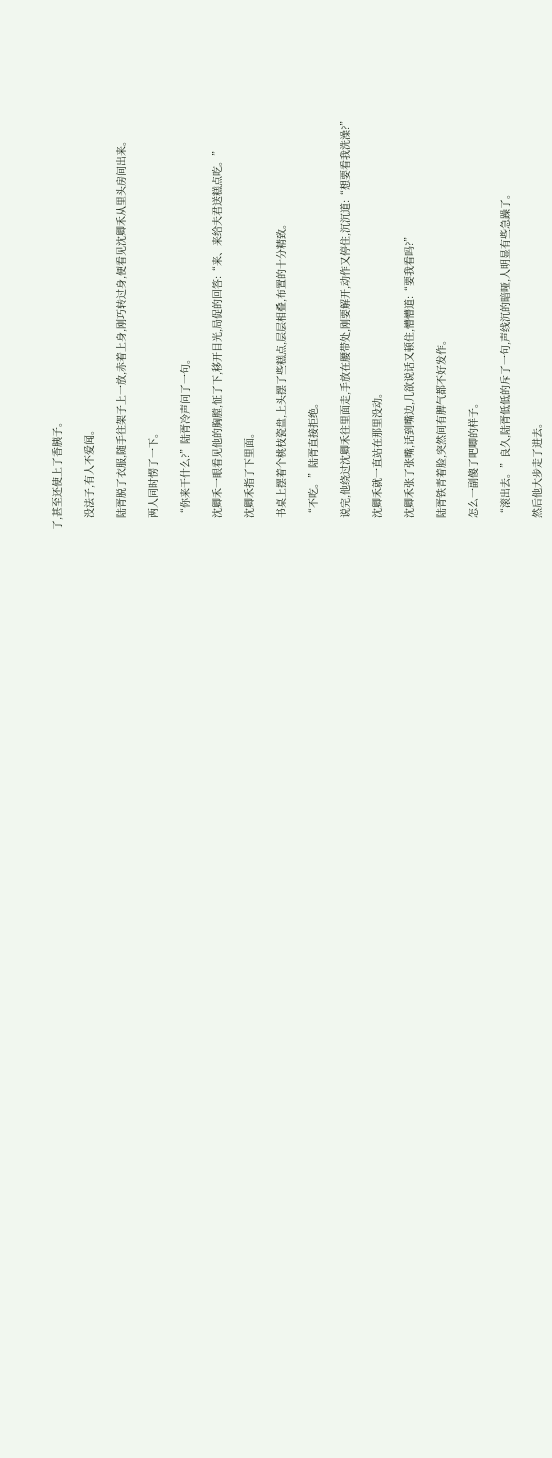了,甚至还使上了香胰子。

    没法子,有人不爱闻。

    陆胥脱了衣服,随手往架子上一放,赤着上身,刚巧转过身,便看见沈卿禾从里头房间出来。

    两人同时愣了一下。

    “你来干什么?”陆胥冷声问了一句。

    沈卿禾一眼看见他的胸膛,怔了下,移开目光,局促的回答:“来、来给夫君送糕点吃。”

    沈卿禾指了下里面。

    书桌上摆着个桃枝瓷盘,上头摆了些糕点,层层相叠,布置的十分精致。

    “不吃。”陆胥直接拒绝。

    说完,他绕过沈卿禾往里面走,手放在腰带处,刚要解开,动作又停住,沉沉道:“想要看我洗澡?”

    沈卿禾就一直站在那里没动。

    沈卿禾张了张嘴,话到嘴边,几欲说话又顿住,懵懵道:“要我看吗?”

    陆胥铁青着脸,突然间有脾气都不好发作。

    怎么一副傻了吧唧的样子。

    “滚出去。”良久,陆胥低低的斥了一句,声线沉的暗哑,人明显有些急躁了。

    然后他大步走了进去。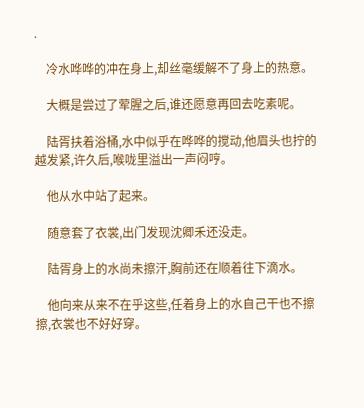.

    冷水哗哗的冲在身上,却丝毫缓解不了身上的热意。

    大概是尝过了荤腥之后,谁还愿意再回去吃素呢。

    陆胥扶着浴桶,水中似乎在哗哗的搅动,他眉头也拧的越发紧,许久后,喉咙里溢出一声闷哼。

    他从水中站了起来。

    随意套了衣裳,出门发现沈卿禾还没走。

    陆胥身上的水尚未擦汗,胸前还在顺着往下滴水。

    他向来从来不在乎这些,任着身上的水自己干也不擦擦,衣裳也不好好穿。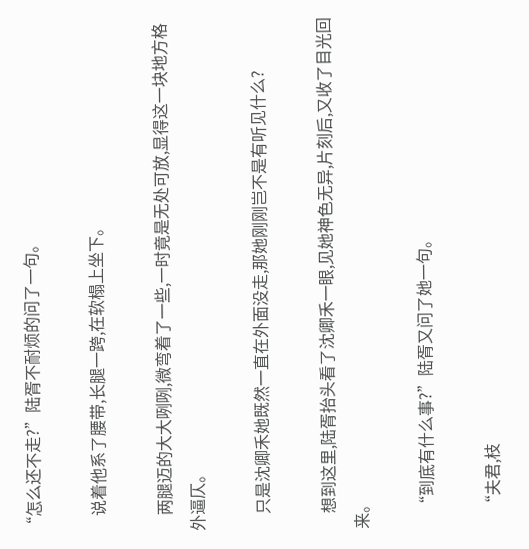“怎么还不走?”陆胥不耐烦的问了一句。

    说着他系了腰带,长腿一跨,在软榻上坐下。

    两腿迈的大大咧咧,微弯着了一些,一时竟是无处可放,显得这一块地方格外逼仄。

    只是沈卿禾她既然一直在外面没走,那她刚刚岂不是有听见什么?

    想到这里,陆胥抬头看了沈卿禾一眼,见她神色无异,片刻后,又收了目光回来。

    “到底有什么事?”陆胥又问了她一句。

    “夫君,枝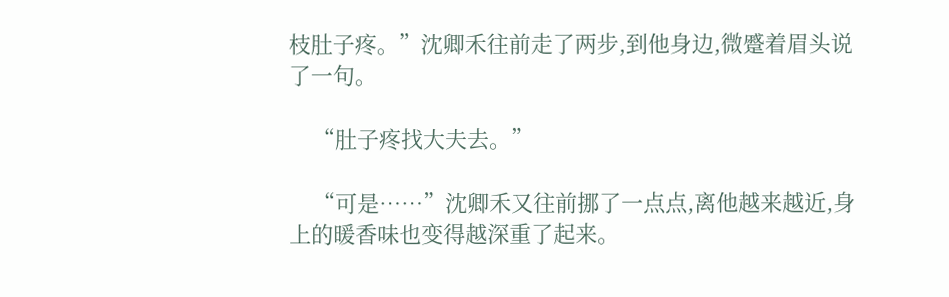枝肚子疼。”沈卿禾往前走了两步,到他身边,微蹙着眉头说了一句。

    “肚子疼找大夫去。”

    “可是……”沈卿禾又往前挪了一点点,离他越来越近,身上的暖香味也变得越深重了起来。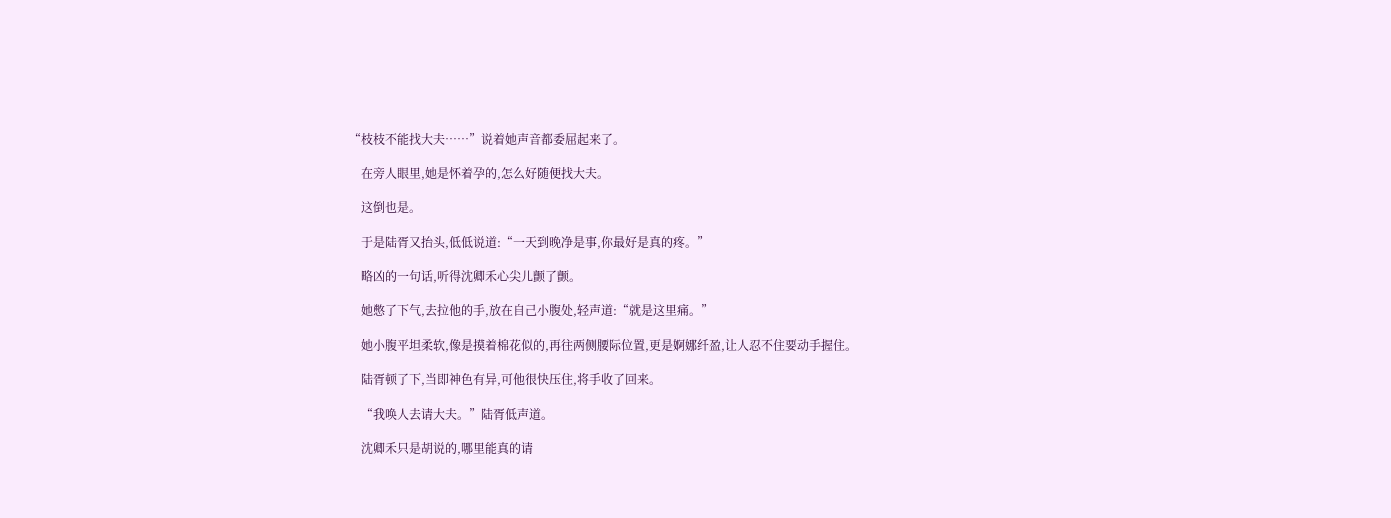“枝枝不能找大夫……”说着她声音都委屈起来了。

    在旁人眼里,她是怀着孕的,怎么好随便找大夫。

    这倒也是。

    于是陆胥又抬头,低低说道:“一天到晚净是事,你最好是真的疼。”

    略凶的一句话,听得沈卿禾心尖儿颤了颤。

    她憋了下气,去拉他的手,放在自己小腹处,轻声道:“就是这里痛。”

    她小腹平坦柔软,像是摸着棉花似的,再往两侧腰际位置,更是婀娜纤盈,让人忍不住要动手握住。

    陆胥顿了下,当即神色有异,可他很快压住,将手收了回来。

    “我唤人去请大夫。”陆胥低声道。

    沈卿禾只是胡说的,哪里能真的请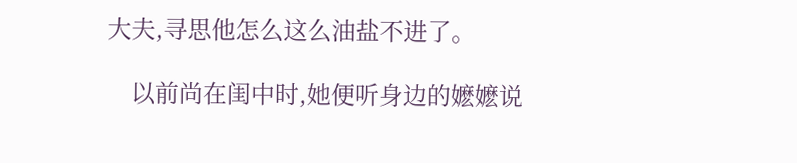大夫,寻思他怎么这么油盐不进了。

    以前尚在闺中时,她便听身边的嬷嬷说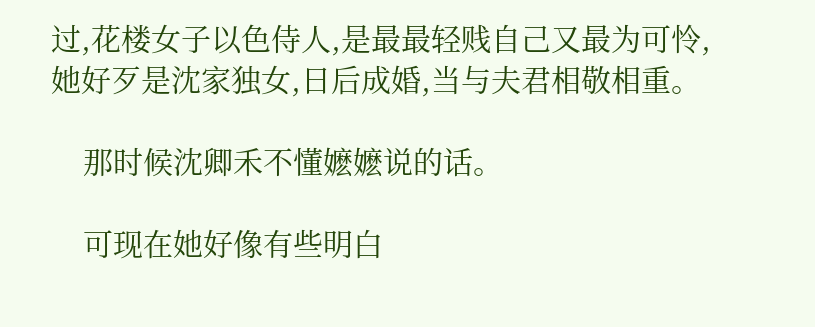过,花楼女子以色侍人,是最最轻贱自己又最为可怜,她好歹是沈家独女,日后成婚,当与夫君相敬相重。

    那时候沈卿禾不懂嬷嬷说的话。

    可现在她好像有些明白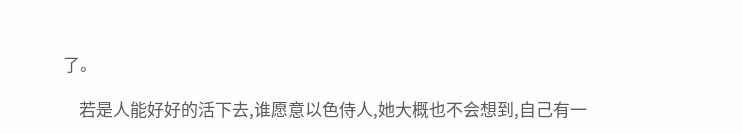了。

    若是人能好好的活下去,谁愿意以色侍人,她大概也不会想到,自己有一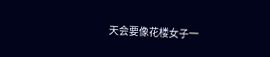天会要像花楼女子一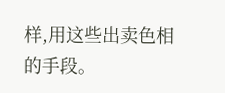样,用这些出卖色相的手段。